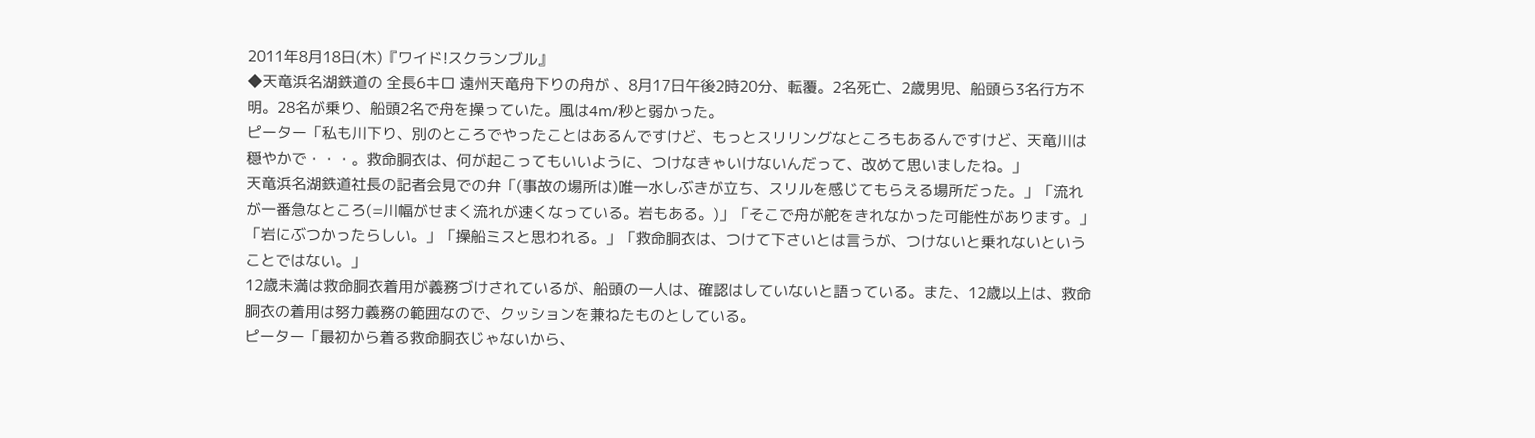2011年8月18日(木)『ワイド!スクランブル』
◆天竜浜名湖鉄道の 全長6キロ 遠州天竜舟下りの舟が 、8月17日午後2時20分、転覆。2名死亡、2歳男児、船頭ら3名行方不明。28名が乗り、船頭2名で舟を操っていた。風は4m/秒と弱かった。
ピーター「私も川下り、別のところでやったことはあるんですけど、もっとスリリングなところもあるんですけど、天竜川は穏やかで・・・。救命胴衣は、何が起こってもいいように、つけなきゃいけないんだって、改めて思いましたね。」
天竜浜名湖鉄道社長の記者会見での弁「(事故の場所は)唯一水しぶきが立ち、スリルを感じてもらえる場所だった。」「流れが一番急なところ(=川幅がせまく流れが速くなっている。岩もある。)」「そこで舟が舵をきれなかった可能性があります。」「岩にぶつかったらしい。」「操船ミスと思われる。」「救命胴衣は、つけて下さいとは言うが、つけないと乗れないということではない。」
12歳未満は救命胴衣着用が義務づけされているが、船頭の一人は、確認はしていないと語っている。また、12歳以上は、救命胴衣の着用は努力義務の範囲なので、クッションを兼ねたものとしている。
ピーター「最初から着る救命胴衣じゃないから、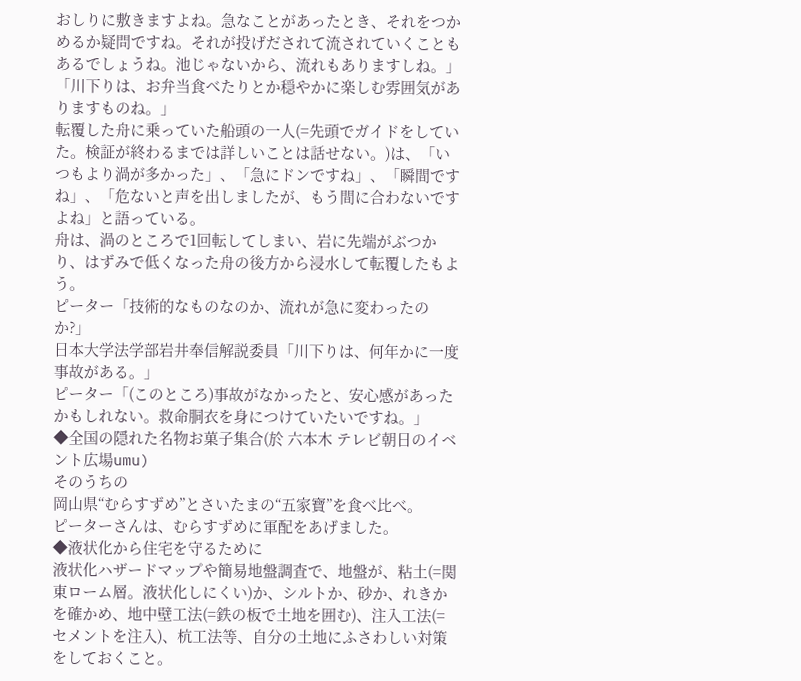おしりに敷きますよね。急なことがあったとき、それをつかめるか疑問ですね。それが投げだされて流されていくこともあるでしょうね。池じゃないから、流れもありますしね。」「川下りは、お弁当食べたりとか穏やかに楽しむ雰囲気がありますものね。」
転覆した舟に乗っていた船頭の一人(=先頭でガイドをしていた。検証が終わるまでは詳しいことは話せない。)は、「いつもより渦が多かった」、「急にドンですね」、「瞬間ですね」、「危ないと声を出しましたが、もう間に合わないですよね」と語っている。
舟は、渦のところで1回転してしまい、岩に先端がぶつかり、はずみで低くなった舟の後方から浸水して転覆したもよう。
ピーター「技術的なものなのか、流れが急に変わったのか?」
日本大学法学部岩井奉信解説委員「川下りは、何年かに一度事故がある。」
ピーター「(このところ)事故がなかったと、安心感があったかもしれない。救命胴衣を身につけていたいですね。」
◆全国の隠れた名物お菓子集合(於 六本木 テレビ朝日のイベント広場umu)
そのうちの
岡山県“むらすずめ”とさいたまの“五家寶”を食べ比べ。
ピーターさんは、むらすずめに軍配をあげました。
◆液状化から住宅を守るために
液状化ハザードマップや簡易地盤調査で、地盤が、粘土(=関東ローム層。液状化しにくい)か、シルトか、砂か、れきかを確かめ、地中壁工法(=鉄の板で土地を囲む)、注入工法(=セメントを注入)、杭工法等、自分の土地にふさわしい対策をしておくこと。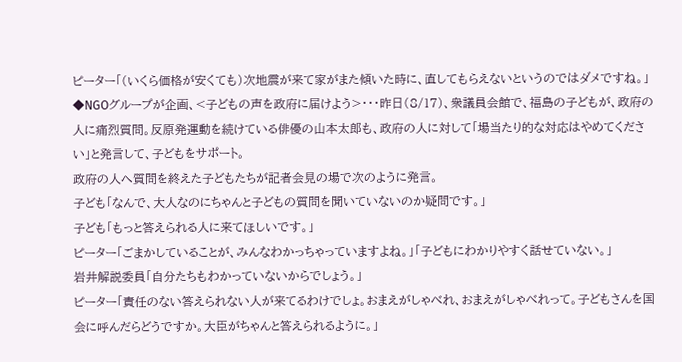ピーター「(いくら価格が安くても)次地震が来て家がまた傾いた時に、直してもらえないというのではダメですね。」
◆NGOグループが企画、<子どもの声を政府に届けよう>・・・昨日(8/17)、衆議員会館で、福島の子どもが、政府の人に痛烈質問。反原発運動を続けている俳優の山本太郎も、政府の人に対して「場当たり的な対応はやめてください」と発言して、子どもをサポート。
政府の人へ質問を終えた子どもたちが記者会見の場で次のように発言。
子ども「なんで、大人なのにちゃんと子どもの質問を聞いていないのか疑問です。」
子ども「もっと答えられる人に来てほしいです。」
ピーター「ごまかしていることが、みんなわかっちゃっていますよね。」「子どもにわかりやすく話せていない。」
岩井解説委員「自分たちもわかっていないからでしょう。」
ピーター「責任のない答えられない人が来てるわけでしょ。おまえがしゃべれ、おまえがしゃべれって。子どもさんを国会に呼んだらどうですか。大臣がちゃんと答えられるように。」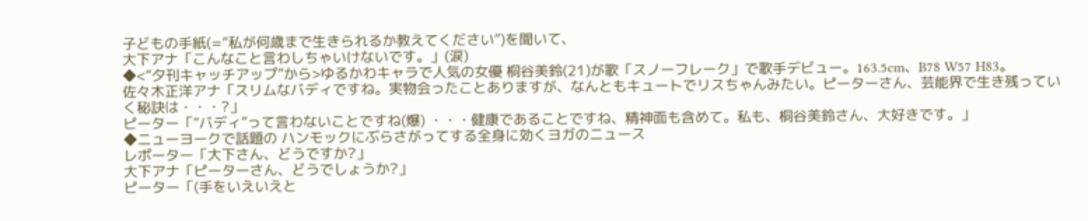子どもの手紙(=“私が何歳まで生きられるか教えてください”)を聞いて、
大下アナ「こんなこと言わしちゃいけないです。」(涙)
◆<“夕刊キャッチアップ”から>ゆるかわキャラで人気の女優 桐谷美鈴(21)が歌「スノーフレーク」で歌手デビュー。163.5cm、B78 W57 H83。
佐々木正洋アナ「スリムなバディですね。実物会ったことありますが、なんともキュートでリスちゃんみたい。ピーターさん、芸能界で生き残っていく秘訣は・・・?」
ピーター「“バディ”って言わないことですね(爆) ・・・健康であることですね、精神面も含めて。私も、桐谷美鈴さん、大好きです。」
◆ニューヨークで話題の ハンモックにぶらさがってする全身に効くヨガのニュース
レポーター「大下さん、どうですか?」
大下アナ「ピーターさん、どうでしょうか?」
ピーター「(手をいえいえと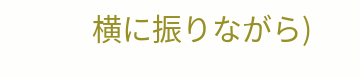横に振りながら)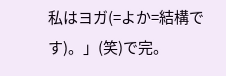私はヨガ(=よか=結構です)。」(笑)で完。